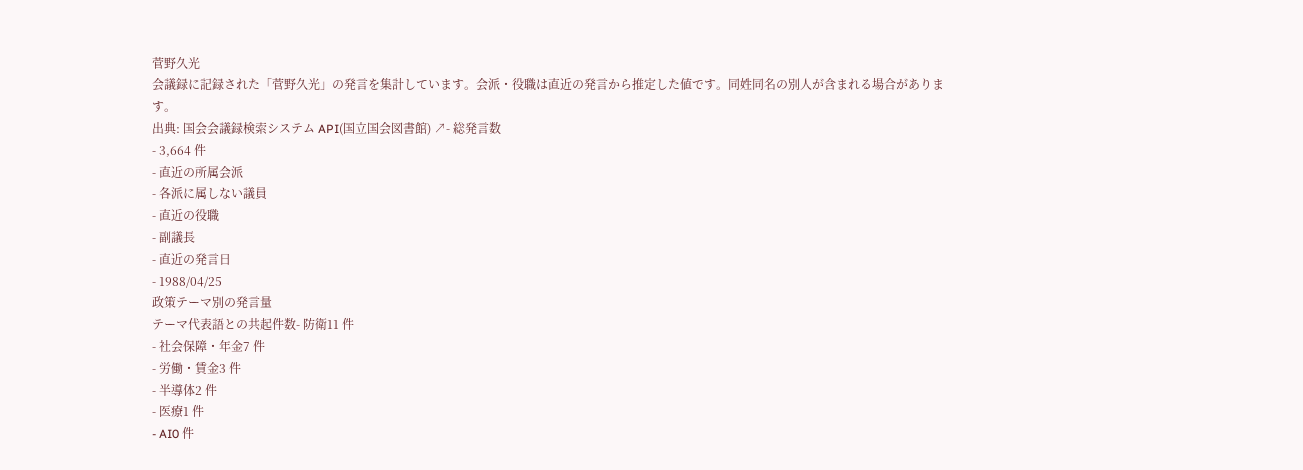菅野久光
会議録に記録された「菅野久光」の発言を集計しています。会派・役職は直近の発言から推定した値です。同姓同名の別人が含まれる場合があります。
出典: 国会会議録検索システム API(国立国会図書館) ↗- 総発言数
- 3,664 件
- 直近の所属会派
- 各派に属しない議員
- 直近の役職
- 副議長
- 直近の発言日
- 1988/04/25
政策テーマ別の発言量
テーマ代表語との共起件数- 防衛11 件
- 社会保障・年金7 件
- 労働・賃金3 件
- 半導体2 件
- 医療1 件
- AI0 件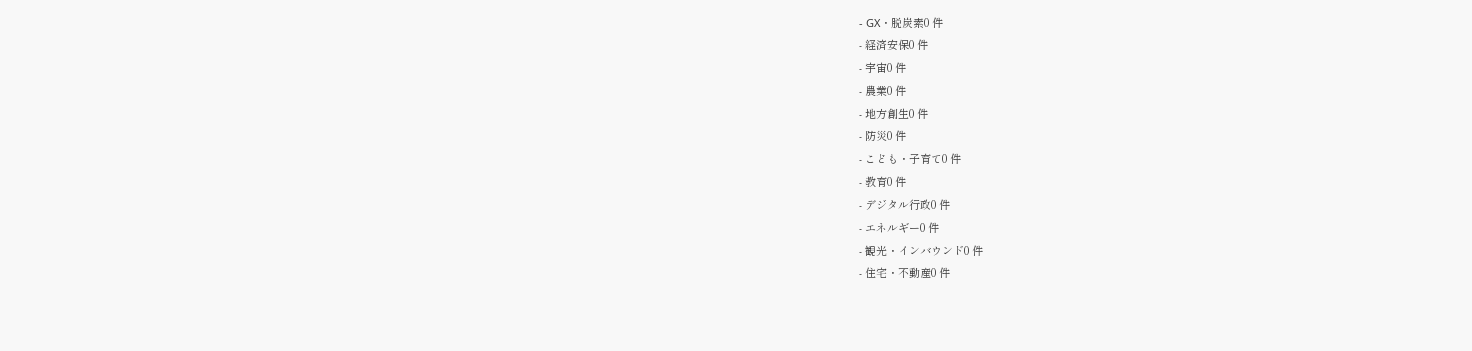- GX・脱炭素0 件
- 経済安保0 件
- 宇宙0 件
- 農業0 件
- 地方創生0 件
- 防災0 件
- こども・子育て0 件
- 教育0 件
- デジタル行政0 件
- エネルギー0 件
- 観光・インバウンド0 件
- 住宅・不動産0 件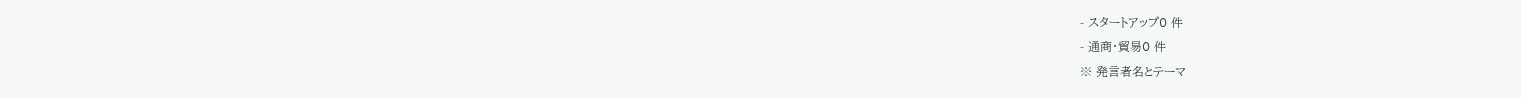- スタートアップ0 件
- 通商・貿易0 件
※ 発言者名とテーマ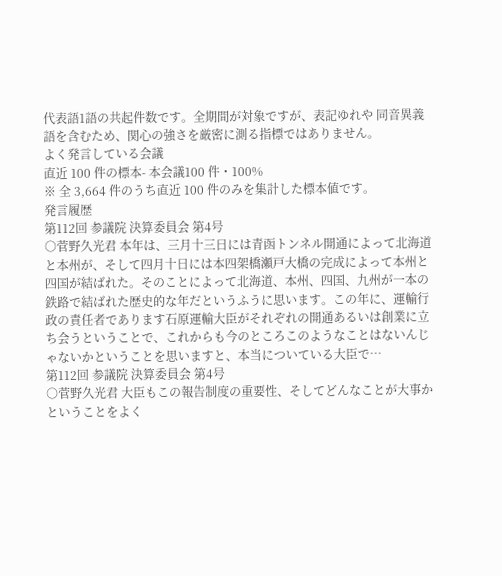代表語1語の共起件数です。全期間が対象ですが、表記ゆれや 同音異義語を含むため、関心の強さを厳密に測る指標ではありません。
よく発言している会議
直近 100 件の標本- 本会議100 件・100%
※ 全 3,664 件のうち直近 100 件のみを集計した標本値です。
発言履歴
第112回 参議院 決算委員会 第4号
○菅野久光君 本年は、三月十三日には青函トンネル開通によって北海道と本州が、そして四月十日には本四架橋瀬戸大橋の完成によって本州と四国が結ばれた。そのことによって北海道、本州、四国、九州が一本の鉄路で結ばれた歴史的な年だというふうに思います。この年に、運輸行政の責任者であります石原運輸大臣がそれぞれの開通あるいは創業に立ち会うということで、これからも今のところこのようなことはないんじゃないかということを思いますと、本当についている大臣で…
第112回 参議院 決算委員会 第4号
○菅野久光君 大臣もこの報告制度の重要性、そしてどんなことが大事かということをよく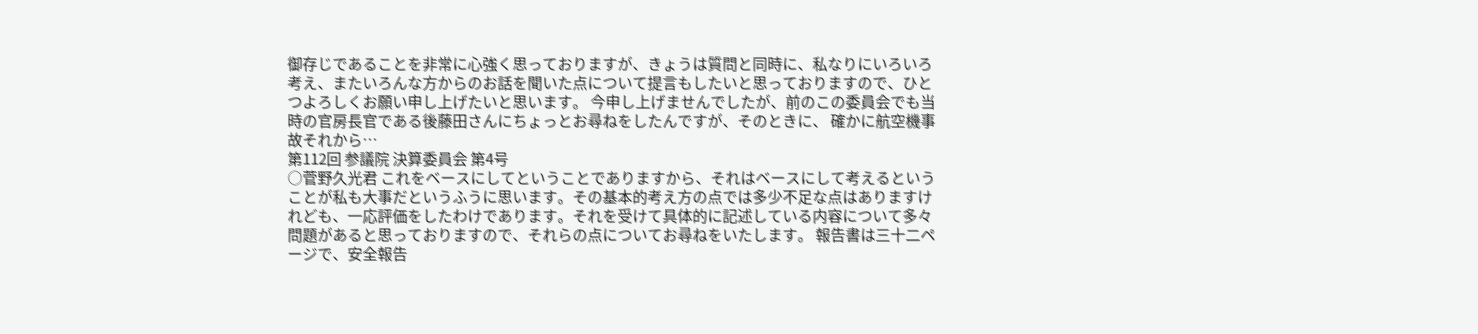御存じであることを非常に心強く思っておりますが、きょうは質問と同時に、私なりにいろいろ考え、またいろんな方からのお話を聞いた点について提言もしたいと思っておりますので、ひとつよろしくお願い申し上げたいと思います。 今申し上げませんでしたが、前のこの委員会でも当時の官房長官である後藤田さんにちょっとお尋ねをしたんですが、そのときに、 確かに航空機事故それから…
第112回 参議院 決算委員会 第4号
○菅野久光君 これをベースにしてということでありますから、それはベースにして考えるということが私も大事だというふうに思います。その基本的考え方の点では多少不足な点はありますけれども、一応評価をしたわけであります。それを受けて具体的に記述している内容について多々問題があると思っておりますので、それらの点についてお尋ねをいたします。 報告書は三十二ページで、安全報告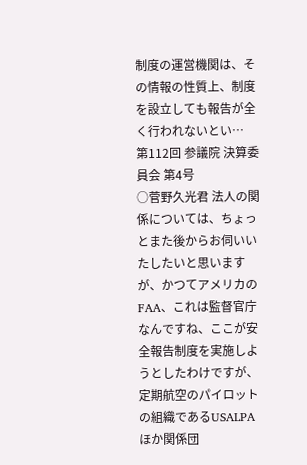制度の運営機関は、その情報の性質上、制度を設立しても報告が全く行われないとい…
第112回 参議院 決算委員会 第4号
○菅野久光君 法人の関係については、ちょっとまた後からお伺いいたしたいと思いますが、かつてアメリカのFAA、これは監督官庁なんですね、ここが安全報告制度を実施しようとしたわけですが、定期航空のパイロットの組織であるUSALPAほか関係団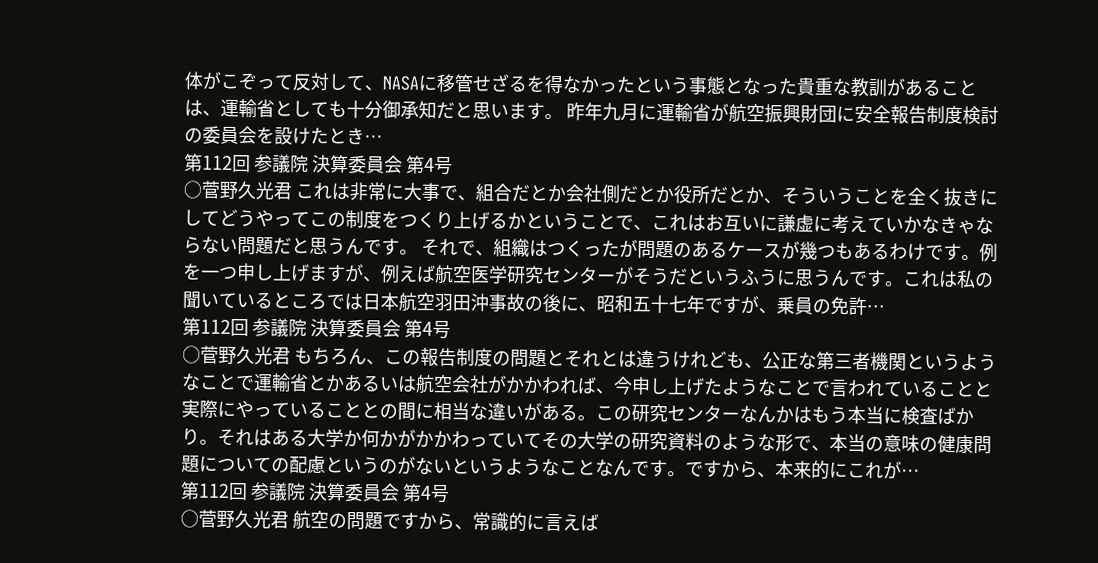体がこぞって反対して、NASAに移管せざるを得なかったという事態となった貴重な教訓があることは、運輸省としても十分御承知だと思います。 昨年九月に運輸省が航空振興財団に安全報告制度検討の委員会を設けたとき…
第112回 参議院 決算委員会 第4号
○菅野久光君 これは非常に大事で、組合だとか会社側だとか役所だとか、そういうことを全く抜きにしてどうやってこの制度をつくり上げるかということで、これはお互いに謙虚に考えていかなきゃならない問題だと思うんです。 それで、組織はつくったが問題のあるケースが幾つもあるわけです。例を一つ申し上げますが、例えば航空医学研究センターがそうだというふうに思うんです。これは私の聞いているところでは日本航空羽田沖事故の後に、昭和五十七年ですが、乗員の免許…
第112回 参議院 決算委員会 第4号
○菅野久光君 もちろん、この報告制度の問題とそれとは違うけれども、公正な第三者機関というようなことで運輸省とかあるいは航空会社がかかわれば、今申し上げたようなことで言われていることと実際にやっていることとの間に相当な違いがある。この研究センターなんかはもう本当に検査ばかり。それはある大学か何かがかかわっていてその大学の研究資料のような形で、本当の意味の健康問題についての配慮というのがないというようなことなんです。ですから、本来的にこれが…
第112回 参議院 決算委員会 第4号
○菅野久光君 航空の問題ですから、常識的に言えば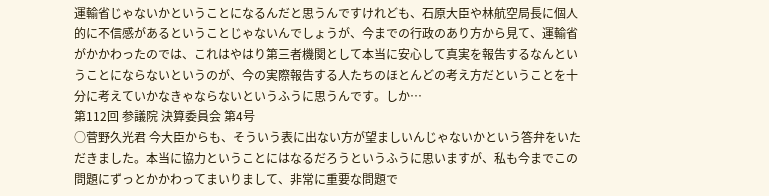運輸省じゃないかということになるんだと思うんですけれども、石原大臣や林航空局長に個人的に不信感があるということじゃないんでしょうが、今までの行政のあり方から見て、運輸省がかかわったのでは、これはやはり第三者機関として本当に安心して真実を報告するなんということにならないというのが、今の実際報告する人たちのほとんどの考え方だということを十分に考えていかなきゃならないというふうに思うんです。しか…
第112回 参議院 決算委員会 第4号
○菅野久光君 今大臣からも、そういう表に出ない方が望ましいんじゃないかという答弁をいただきました。本当に協力ということにはなるだろうというふうに思いますが、私も今までこの問題にずっとかかわってまいりまして、非常に重要な問題で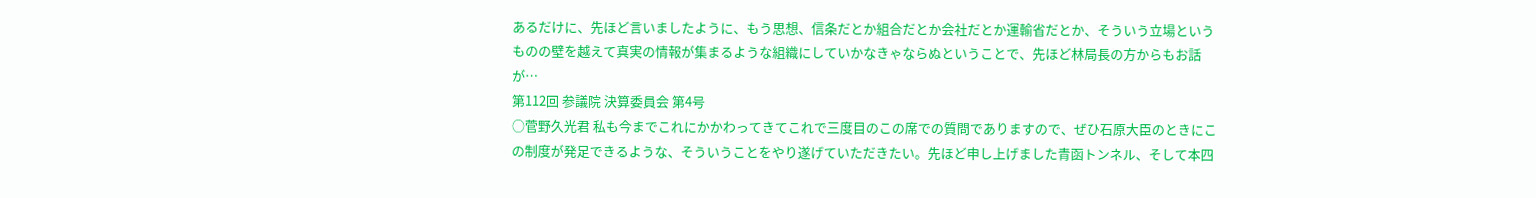あるだけに、先ほど言いましたように、もう思想、信条だとか組合だとか会社だとか運輸省だとか、そういう立場というものの壁を越えて真実の情報が集まるような組織にしていかなきゃならぬということで、先ほど林局長の方からもお話が…
第112回 参議院 決算委員会 第4号
○菅野久光君 私も今までこれにかかわってきてこれで三度目のこの席での質問でありますので、ぜひ石原大臣のときにこの制度が発足できるような、そういうことをやり遂げていただきたい。先ほど申し上げました青函トンネル、そして本四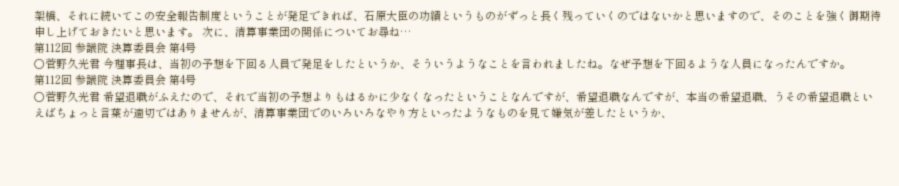架橋、それに続いてこの安全報告制度ということが発足できれば、石原大臣の功績というものがずっと長く残っていくのではないかと思いますので、そのことを強く御期待申し上げておきたいと思います。 次に、清算事業団の関係についてお尋ね…
第112回 参議院 決算委員会 第4号
○菅野久光君 今理事長は、当初の予想を下回る人員で発足をしたというか、そういうようなことを言われましたね。なぜ予想を下回るような人員になったんですか。
第112回 参議院 決算委員会 第4号
○菅野久光君 希望退職がふえたので、それで当初の予想よりもはるかに少なくなったということなんですが、希望退職なんですが、本当の希望退職、うその希望退職といえばちょっと言葉が適切ではありませんが、清算事業団でのいろいろなやり方といったようなものを見て嫌気が差したというか、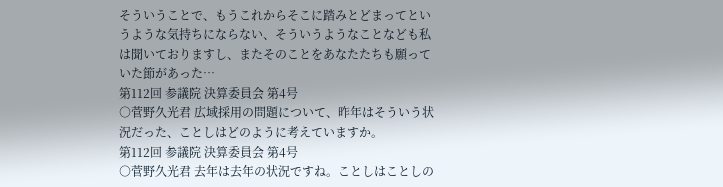そういうことで、もうこれからそこに踏みとどまってというような気持ちにならない、そういうようなことなども私は聞いておりますし、またそのことをあなたたちも願っていた節があった…
第112回 参議院 決算委員会 第4号
○菅野久光君 広域採用の問題について、昨年はそういう状況だった、ことしはどのように考えていますか。
第112回 参議院 決算委員会 第4号
○菅野久光君 去年は去年の状況ですね。ことしはことしの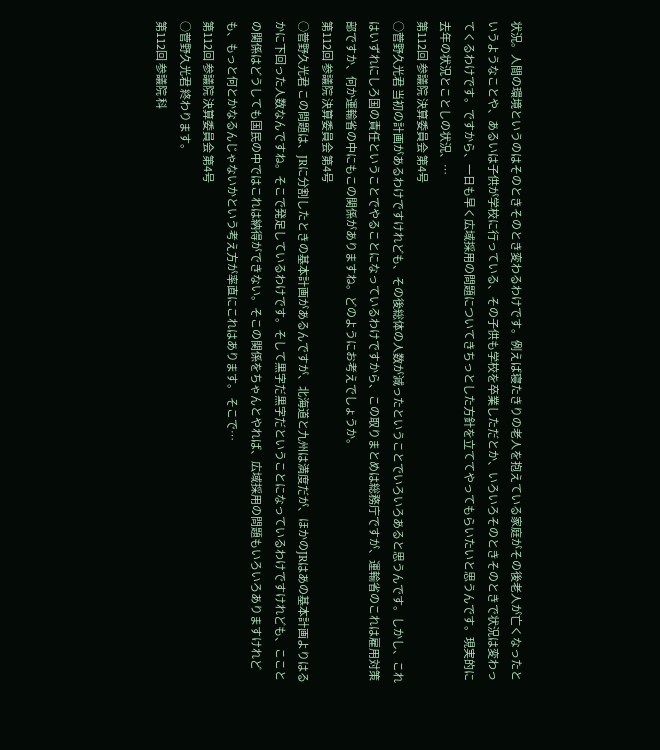状況。人間の環境というのはそのときそのとき変わるわけです。例えば寝たきりの老人を抱えている家庭がその後老人が亡くなったというようなことや、あるいは子供が学校に行っている、その子供も学校を卒業しただとか、いろいろそのときそのときで状況は変わってくるわけです。ですから、一日も早く広域採用の問題についてきちっとした方針を立ててやってもらいたいと思うんです。現実的に去年の状況とことしの状況、…
第112回 参議院 決算委員会 第4号
○菅野久光君 当初の計画があるわけですけれども、その後総体の人数が減ったということでいろいろあると思うんです。しかし、これはいずれにしろ国の責任ということでやることになっているわけですから、この取りまとめは総務庁ですが、運輸省のこれは雇用対策部ですか、何か運輸省の中にもこの関係がありますね。どのようにお考えでしょうか。
第112回 参議院 決算委員会 第4号
○菅野久光君 この問題は、JRに分割したときの基本計画があるんですが、北海道と九州は満度だが、ほかのJRはあの基本計画よりはるかに下回った人数なんですね。そこで発足しているわけです。そして黒字だ黒字だということになっているわけですけれども、こことの関係はどうしても国民の中ではこれは納得ができない。そこの関係をちゃんとやれば、広域採用の問題もいろいろありますけれども、もっと何とかなるんじゃないかという考え方が率直にこれはあります。 そこで…
第112回 参議院 決算委員会 第4号
○菅野久光君 終わります。
第112回 参議院 科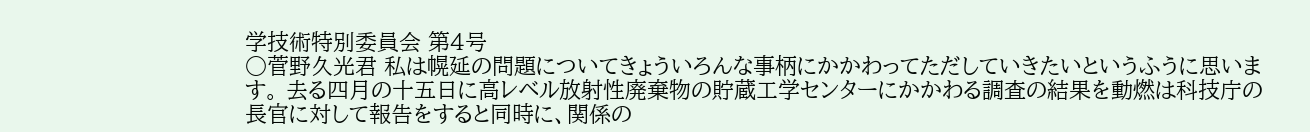学技術特別委員会 第4号
○菅野久光君 私は幌延の問題についてきょういろんな事柄にかかわってただしていきたいというふうに思います。 去る四月の十五日に高レベル放射性廃棄物の貯蔵工学センターにかかわる調査の結果を動燃は科技庁の長官に対して報告をすると同時に、関係の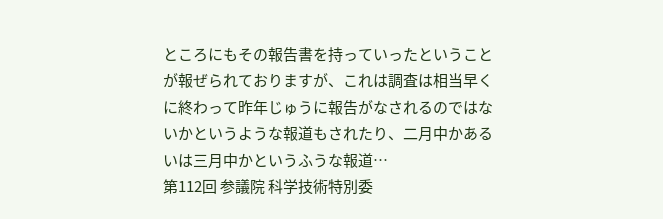ところにもその報告書を持っていったということが報ぜられておりますが、これは調査は相当早くに終わって昨年じゅうに報告がなされるのではないかというような報道もされたり、二月中かあるいは三月中かというふうな報道…
第112回 参議院 科学技術特別委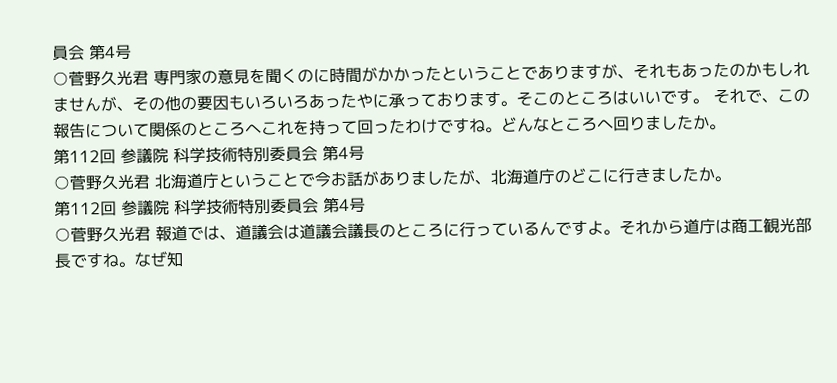員会 第4号
○菅野久光君 専門家の意見を聞くのに時間がかかったということでありますが、それもあったのかもしれませんが、その他の要因もいろいろあったやに承っております。そこのところはいいです。 それで、この報告について関係のところへこれを持って回ったわけですね。どんなところへ回りましたか。
第112回 参議院 科学技術特別委員会 第4号
○菅野久光君 北海道庁ということで今お話がありましたが、北海道庁のどこに行きましたか。
第112回 参議院 科学技術特別委員会 第4号
○菅野久光君 報道では、道議会は道議会議長のところに行っているんですよ。それから道庁は商工観光部長ですね。なぜ知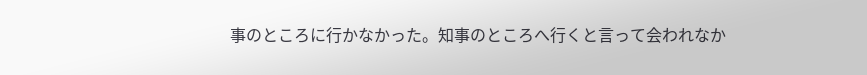事のところに行かなかった。知事のところへ行くと言って会われなか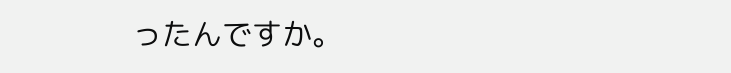ったんですか。